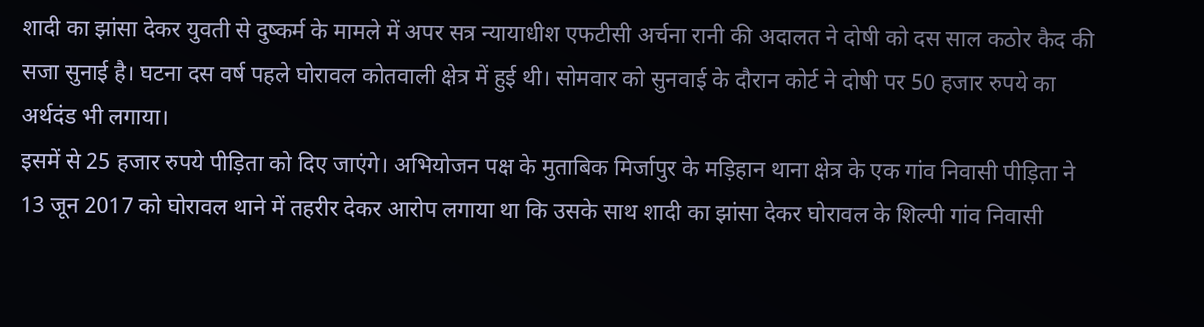शादी का झांसा देकर युवती से दुष्कर्म के मामले में अपर सत्र न्यायाधीश एफटीसी अर्चना रानी की अदालत ने दोषी को दस साल कठोर कैद की सजा सुनाई है। घटना दस वर्ष पहले घोरावल कोतवाली क्षेत्र में हुई थी। सोमवार को सुनवाई के दौरान कोर्ट ने दोषी पर 50 हजार रुपये का अर्थदंड भी लगाया।
इसमें से 25 हजार रुपये पीड़िता को दिए जाएंगे। अभियोजन पक्ष के मुताबिक मिर्जापुर के मड़िहान थाना क्षेत्र के एक गांव निवासी पीड़िता ने 13 जून 2017 को घोरावल थाने में तहरीर देकर आरोप लगाया था कि उसके साथ शादी का झांसा देकर घोरावल के शिल्पी गांव निवासी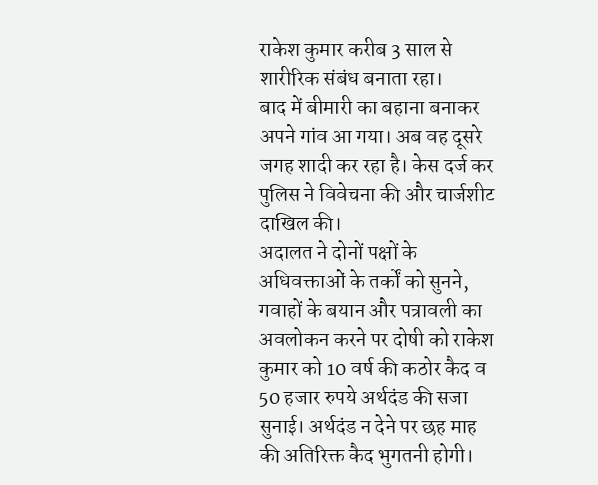राकेश कुमार करीब 3 साल से शारीरिक संबंध बनाता रहा।
बाद में बीमारी का बहाना बनाकर अपने गांव आ गया। अब वह दूसरे जगह शादी कर रहा है। केस दर्ज कर पुलिस ने विवेचना की और चार्जशीट दाखिल की।
अदालत ने दोनों पक्षों के अधिवक्ताओं के तर्कों को सुनने, गवाहों के बयान और पत्रावली का अवलोकन करने पर दोषी को राकेश कुमार को 10 वर्ष की कठोर कैद व 50 हजार रुपये अर्थदंड की सजा सुनाई। अर्थदंड न देने पर छह माह की अतिरिक्त कैद भुगतनी होगी।